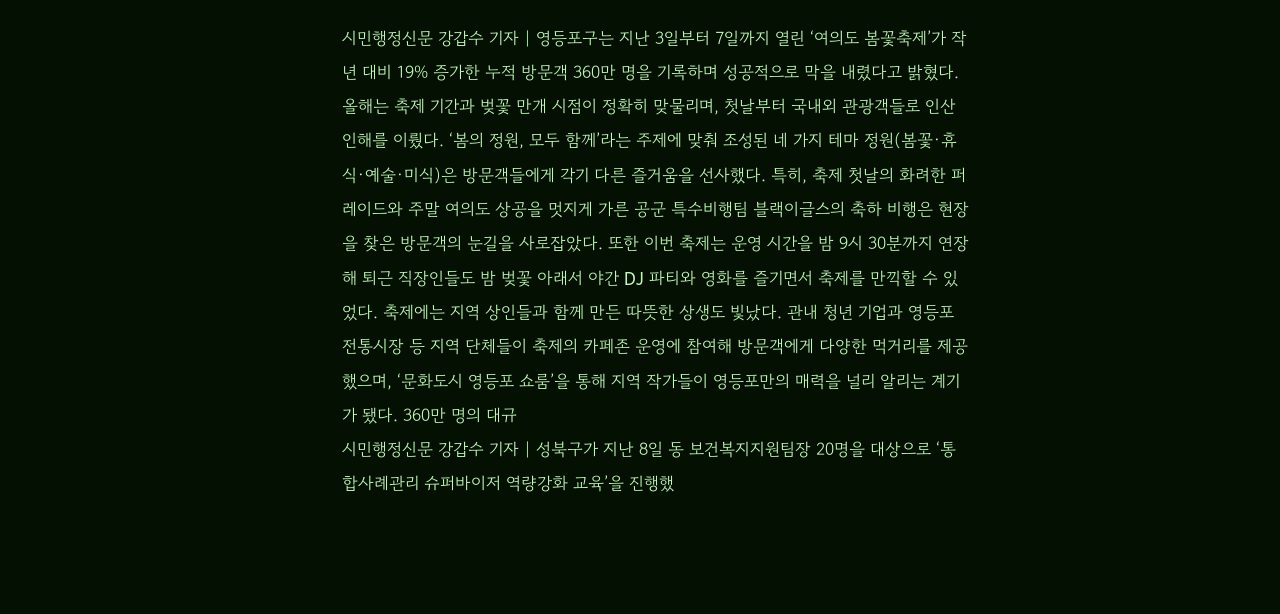시민행정신문 강갑수 기자 | 영등포구는 지난 3일부터 7일까지 열린 ‘여의도 봄꽃축제’가 작년 대비 19% 증가한 누적 방문객 360만 명을 기록하며 성공적으로 막을 내렸다고 밝혔다. 올해는 축제 기간과 벚꽃 만개 시점이 정확히 맞물리며, 첫날부터 국내외 관광객들로 인산인해를 이뤘다. ‘봄의 정원, 모두 함께’라는 주제에 맞춰 조성된 네 가지 테마 정원(봄꽃·휴식·예술·미식)은 방문객들에게 각기 다른 즐거움을 선사했다. 특히, 축제 첫날의 화려한 퍼레이드와 주말 여의도 상공을 멋지게 가른 공군 특수비행팀 블랙이글스의 축하 비행은 현장을 찾은 방문객의 눈길을 사로잡았다. 또한 이번 축제는 운영 시간을 밤 9시 30분까지 연장해 퇴근 직장인들도 밤 벚꽃 아래서 야간 DJ 파티와 영화를 즐기면서 축제를 만끽할 수 있었다. 축제에는 지역 상인들과 함께 만든 따뜻한 상생도 빛났다. 관내 청년 기업과 영등포 전통시장 등 지역 단체들이 축제의 카페존 운영에 참여해 방문객에게 다양한 먹거리를 제공했으며, ‘문화도시 영등포 쇼룸’을 통해 지역 작가들이 영등포만의 매력을 널리 알리는 계기가 됐다. 360만 명의 대규
시민행정신문 강갑수 기자 | 성북구가 지난 8일 동 보건복지지원팀장 20명을 대상으로 ‘통합사례관리 슈퍼바이저 역량강화 교육’을 진행했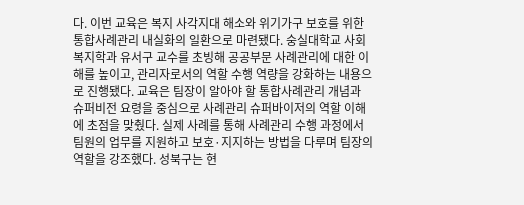다. 이번 교육은 복지 사각지대 해소와 위기가구 보호를 위한 통합사례관리 내실화의 일환으로 마련됐다. 숭실대학교 사회복지학과 유서구 교수를 초빙해 공공부문 사례관리에 대한 이해를 높이고, 관리자로서의 역할 수행 역량을 강화하는 내용으로 진행됐다. 교육은 팀장이 알아야 할 통합사례관리 개념과 슈퍼비전 요령을 중심으로 사례관리 슈퍼바이저의 역할 이해에 초점을 맞췄다. 실제 사례를 통해 사례관리 수행 과정에서 팀원의 업무를 지원하고 보호·지지하는 방법을 다루며 팀장의 역할을 강조했다. 성북구는 현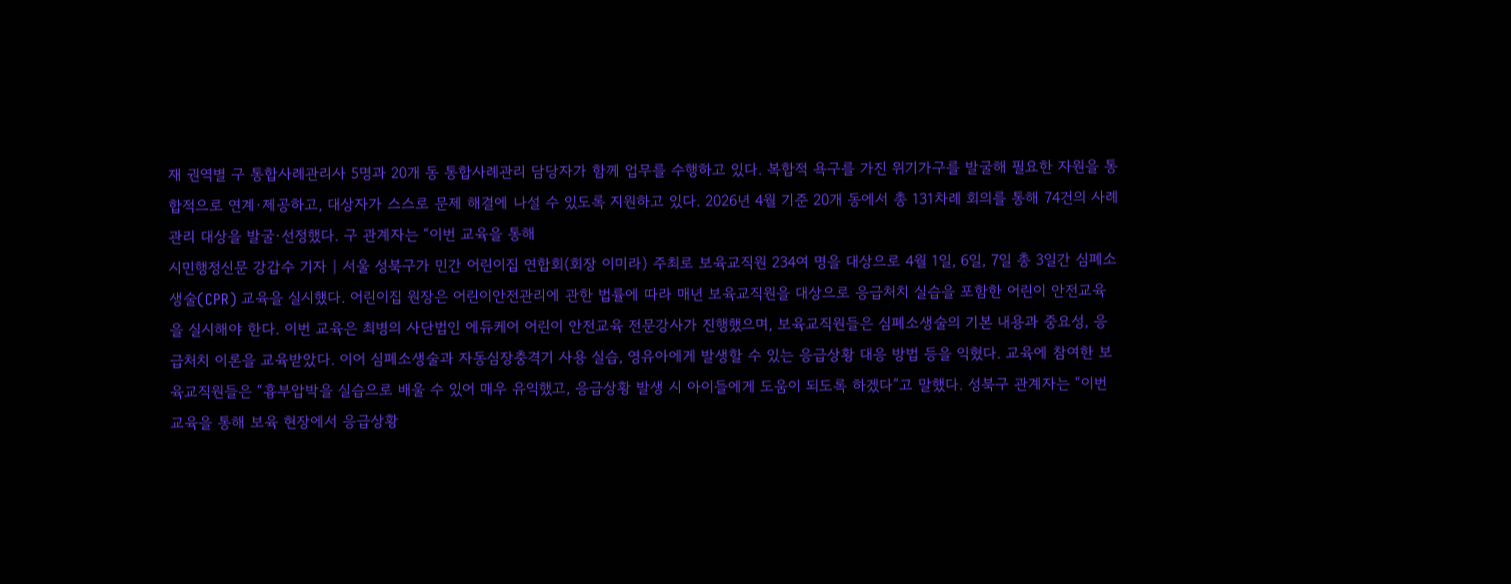재 권역별 구 통합사례관리사 5명과 20개 동 통합사례관리 담당자가 함께 업무를 수행하고 있다. 복합적 욕구를 가진 위기가구를 발굴해 필요한 자원을 통합적으로 연계·제공하고, 대상자가 스스로 문제 해결에 나설 수 있도록 지원하고 있다. 2026년 4월 기준 20개 동에서 총 131차례 회의를 통해 74건의 사례관리 대상을 발굴·선정했다. 구 관계자는 “이번 교육을 통해
시민행정신문 강갑수 기자 | 서울 성북구가 민간 어린이집 연합회(회장 이미라) 주최로 보육교직원 234여 명을 대상으로 4월 1일, 6일, 7일 총 3일간 심폐소생술(CPR) 교육을 실시했다. 어린이집 원장은 어린이안전관리에 관한 법률에 따라 매년 보육교직원을 대상으로 응급처치 실습을 포함한 어린이 안전교육을 실시해야 한다. 이번 교육은 최병의 사단법인 에듀케어 어린이 안전교육 전문강사가 진행했으며, 보육교직원들은 심폐소생술의 기본 내용과 중요성, 응급처치 이론을 교육받았다. 이어 심폐소생술과 자동심장충격기 사용 실습, 영유아에게 발생할 수 있는 응급상황 대응 방법 등을 익혔다. 교육에 참여한 보육교직원들은 “흉부압박을 실습으로 배울 수 있어 매우 유익했고, 응급상황 발생 시 아이들에게 도움이 되도록 하겠다”고 말했다. 성북구 관계자는 “이번 교육을 통해 보육 현장에서 응급상황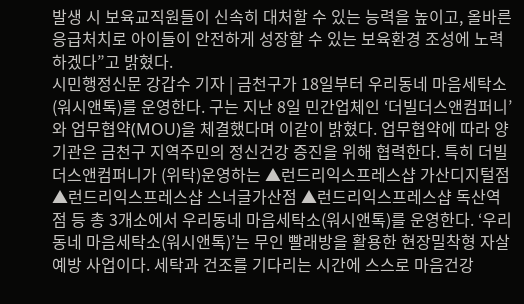발생 시 보육교직원들이 신속히 대처할 수 있는 능력을 높이고, 올바른 응급처치로 아이들이 안전하게 성장할 수 있는 보육환경 조성에 노력하겠다”고 밝혔다.
시민행정신문 강갑수 기자 | 금천구가 18일부터 우리동네 마음세탁소(워시앤톡)를 운영한다. 구는 지난 8일 민간업체인 ‘더빌더스앤컴퍼니’와 업무협약(MOU)을 체결했다며 이같이 밝혔다. 업무협약에 따라 양 기관은 금천구 지역주민의 정신건강 증진을 위해 협력한다. 특히 더빌더스앤컴퍼니가 (위탁)운영하는 ▲런드리익스프레스샵 가산디지털점 ▲런드리익스프레스샵 스너글가산점 ▲런드리익스프레스샵 독산역점 등 총 3개소에서 우리동네 마음세탁소(워시앤톡)를 운영한다. ‘우리동네 마음세탁소(워시앤톡)’는 무인 빨래방을 활용한 현장밀착형 자살예방 사업이다. 세탁과 건조를 기다리는 시간에 스스로 마음건강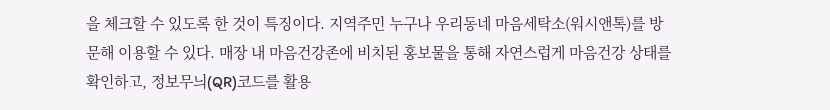을 체크할 수 있도록 한 것이 특징이다. 지역주민 누구나 우리동네 마음세탁소(워시앤톡)를 방문해 이용할 수 있다. 매장 내 마음건강존에 비치된 홍보물을 통해 자연스럽게 마음건강 상태를 확인하고, 정보무늬(QR)코드를 활용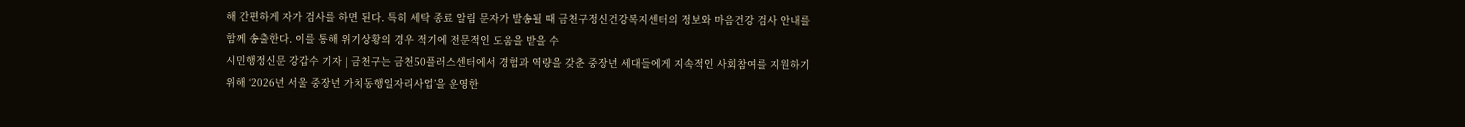해 간편하게 자가 검사를 하면 된다. 특히 세탁 종료 알림 문자가 발송될 때 금천구정신건강복지센터의 정보와 마음건강 검사 안내를 함께 송출한다. 이를 통해 위기상황의 경우 적기에 전문적인 도움을 받을 수
시민행정신문 강갑수 기자 | 금천구는 금천50플러스센터에서 경험과 역량을 갖춘 중장년 세대들에게 지속적인 사회참여를 지원하기 위해 ‘2026년 서울 중장년 가치동행일자리사업’을 운영한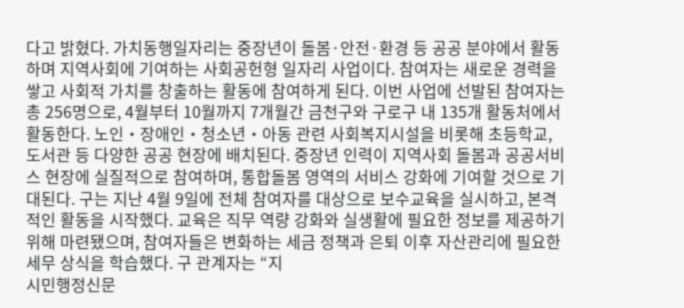다고 밝혔다. 가치동행일자리는 중장년이 돌봄·안전·환경 등 공공 분야에서 활동하며 지역사회에 기여하는 사회공헌형 일자리 사업이다. 참여자는 새로운 경력을 쌓고 사회적 가치를 창출하는 활동에 참여하게 된다. 이번 사업에 선발된 참여자는 총 256명으로, 4월부터 10월까지 7개월간 금천구와 구로구 내 135개 활동처에서 활동한다. 노인‧장애인‧청소년‧아동 관련 사회복지시설을 비롯해 초등학교, 도서관 등 다양한 공공 현장에 배치된다. 중장년 인력이 지역사회 돌봄과 공공서비스 현장에 실질적으로 참여하며, 통합돌봄 영역의 서비스 강화에 기여할 것으로 기대된다. 구는 지난 4월 9일에 전체 참여자를 대상으로 보수교육을 실시하고, 본격적인 활동을 시작했다. 교육은 직무 역량 강화와 실생활에 필요한 정보를 제공하기 위해 마련됐으며, 참여자들은 변화하는 세금 정책과 은퇴 이후 자산관리에 필요한 세무 상식을 학습했다. 구 관계자는 “지
시민행정신문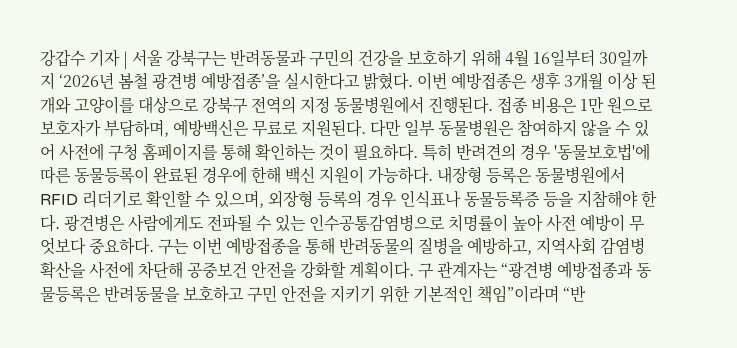강갑수 기자 | 서울 강북구는 반려동물과 구민의 건강을 보호하기 위해 4월 16일부터 30일까지 ‘2026년 봄철 광견병 예방접종’을 실시한다고 밝혔다. 이번 예방접종은 생후 3개월 이상 된 개와 고양이를 대상으로 강북구 전역의 지정 동물병원에서 진행된다. 접종 비용은 1만 원으로 보호자가 부담하며, 예방백신은 무료로 지원된다. 다만 일부 동물병원은 참여하지 않을 수 있어 사전에 구청 홈페이지를 통해 확인하는 것이 필요하다. 특히 반려견의 경우 '동물보호법'에 따른 동물등록이 완료된 경우에 한해 백신 지원이 가능하다. 내장형 등록은 동물병원에서 RFID 리더기로 확인할 수 있으며, 외장형 등록의 경우 인식표나 동물등록증 등을 지참해야 한다. 광견병은 사람에게도 전파될 수 있는 인수공통감염병으로 치명률이 높아 사전 예방이 무엇보다 중요하다. 구는 이번 예방접종을 통해 반려동물의 질병을 예방하고, 지역사회 감염병 확산을 사전에 차단해 공중보건 안전을 강화할 계획이다. 구 관계자는 “광견병 예방접종과 동물등록은 반려동물을 보호하고 구민 안전을 지키기 위한 기본적인 책임”이라며 “반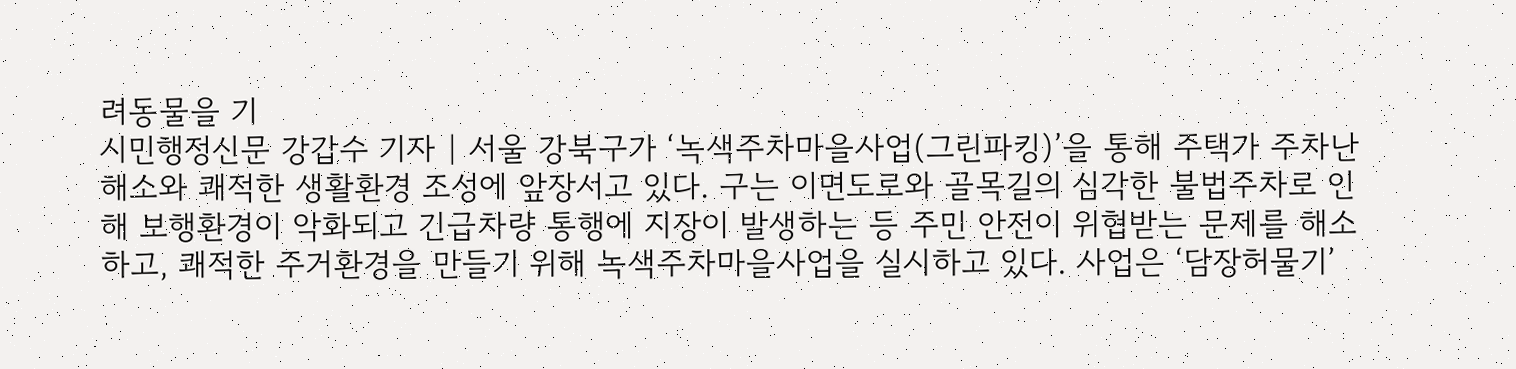려동물을 기
시민행정신문 강갑수 기자 | 서울 강북구가 ‘녹색주차마을사업(그린파킹)’을 통해 주택가 주차난 해소와 쾌적한 생활환경 조성에 앞장서고 있다. 구는 이면도로와 골목길의 심각한 불법주차로 인해 보행환경이 악화되고 긴급차량 통행에 지장이 발생하는 등 주민 안전이 위협받는 문제를 해소하고, 쾌적한 주거환경을 만들기 위해 녹색주차마을사업을 실시하고 있다. 사업은 ‘담장허물기’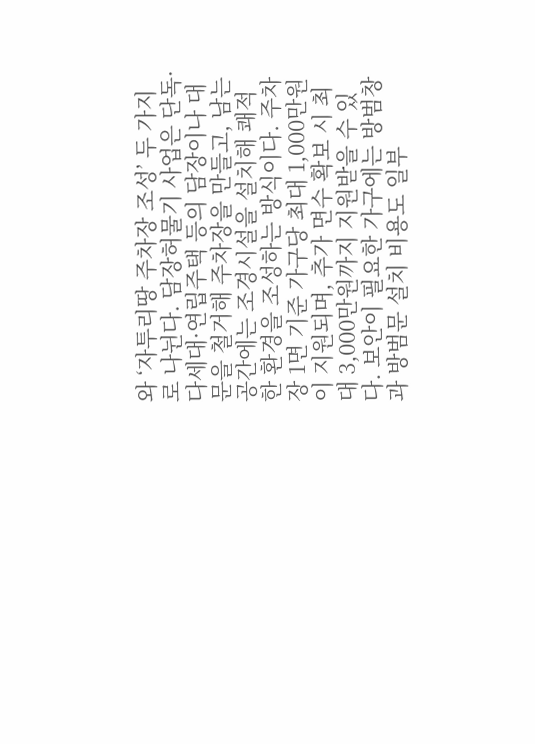와 ‘자투리땅 주차장 조성’ 두 가지로 나뉜다. 담장허물기 사업은 단독·다세대·연립주택 등의 담장이나 대문을 철거해 주차장을 만들고, 남는 공간에는 조경시설을 설치해 쾌적한 환경을 조성하는 방식이다. 주차장 1면 기준 가구당 최대 1,000만원이 지원되며, 추가 면수 확보 시 최대 3,000만원까지 지원받을 수 있다. 보안이 필요한 가구에는 방범창과 방범문 설치 비용도 일부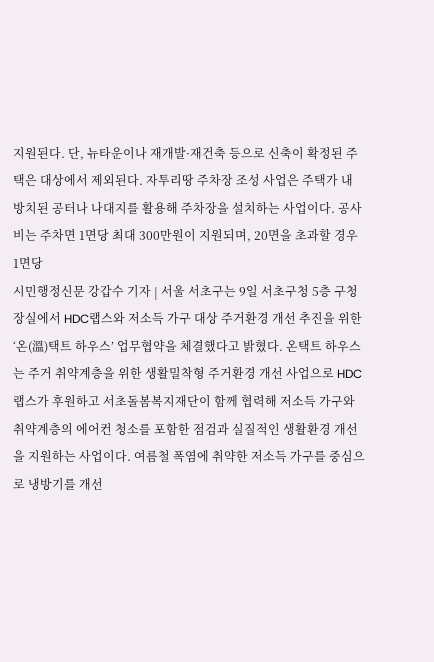지원된다. 단, 뉴타운이나 재개발·재건축 등으로 신축이 확정된 주택은 대상에서 제외된다. 자투리땅 주차장 조성 사업은 주택가 내 방치된 공터나 나대지를 활용해 주차장을 설치하는 사업이다. 공사비는 주차면 1면당 최대 300만원이 지원되며, 20면을 초과할 경우 1면당
시민행정신문 강갑수 기자 | 서울 서초구는 9일 서초구청 5층 구청장실에서 HDC랩스와 저소득 가구 대상 주거환경 개선 추진을 위한 ‘온(溫)택트 하우스’ 업무협약을 체결했다고 밝혔다. 온택트 하우스는 주거 취약계층을 위한 생활밀착형 주거환경 개선 사업으로 HDC랩스가 후원하고 서초돌봄복지재단이 함께 협력해 저소득 가구와 취약계층의 에어컨 청소를 포함한 점검과 실질적인 생활환경 개선을 지원하는 사업이다. 여름철 폭염에 취약한 저소득 가구를 중심으로 냉방기를 개선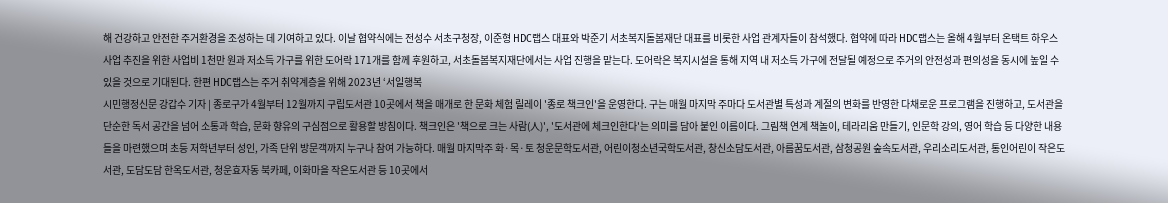해 건강하고 안전한 주거환경을 조성하는 데 기여하고 있다. 이날 협약식에는 전성수 서초구청장, 이준형 HDC랩스 대표와 박준기 서초복지돌봄재단 대표를 비롯한 사업 관계자들이 참석했다. 협약에 따라 HDC랩스는 올해 4월부터 온택트 하우스 사업 추진을 위한 사업비 1천만 원과 저소득 가구를 위한 도어락 171개를 함께 후원하고, 서초돌봄복지재단에서는 사업 진행을 맡는다. 도어락은 복지시설을 통해 지역 내 저소득 가구에 전달될 예정으로 주거의 안전성과 편의성을 동시에 높일 수 있을 것으로 기대된다. 한편 HDC랩스는 주거 취약계층을 위해 2023년 ‘서일행복
시민행정신문 강갑수 기자 | 종로구가 4월부터 12월까지 구립도서관 10곳에서 책을 매개로 한 문화 체험 릴레이 '종로 책크인'을 운영한다. 구는 매월 마지막 주마다 도서관별 특성과 계절의 변화를 반영한 다채로운 프로그램을 진행하고, 도서관을 단순한 독서 공간을 넘어 소통과 학습, 문화 향유의 구심점으로 활용할 방침이다. 책크인은 '책으로 크는 사람(人)', '도서관에 체크인한다'는 의미를 담아 붙인 이름이다. 그림책 연계 책놀이, 테라리움 만들기, 인문학 강의, 영어 학습 등 다양한 내용들을 마련했으며 초등 저학년부터 성인, 가족 단위 방문객까지 누구나 참여 가능하다. 매월 마지막주 화·목·토 청운문학도서관, 어린이청소년국학도서관, 창신소담도서관, 아름꿈도서관, 삼청공원 숲속도서관, 우리소리도서관, 통인어린이 작은도서관, 도담도담 한옥도서관, 청운효자동 북카페, 이화마을 작은도서관 등 10곳에서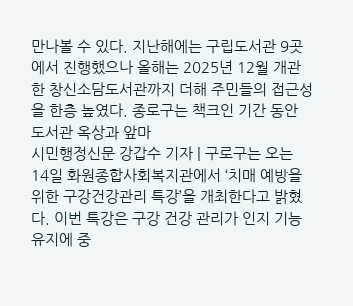만나볼 수 있다. 지난해에는 구립도서관 9곳에서 진행했으나 올해는 2025년 12월 개관한 창신소담도서관까지 더해 주민들의 접근성을 한층 높였다. 종로구는 책크인 기간 동안 도서관 옥상과 앞마
시민행정신문 강갑수 기자 | 구로구는 오는 14일 화원종합사회복지관에서 ‘치매 예방을 위한 구강건강관리 특강’을 개최한다고 밝혔다. 이번 특강은 구강 건강 관리가 인지 기능 유지에 중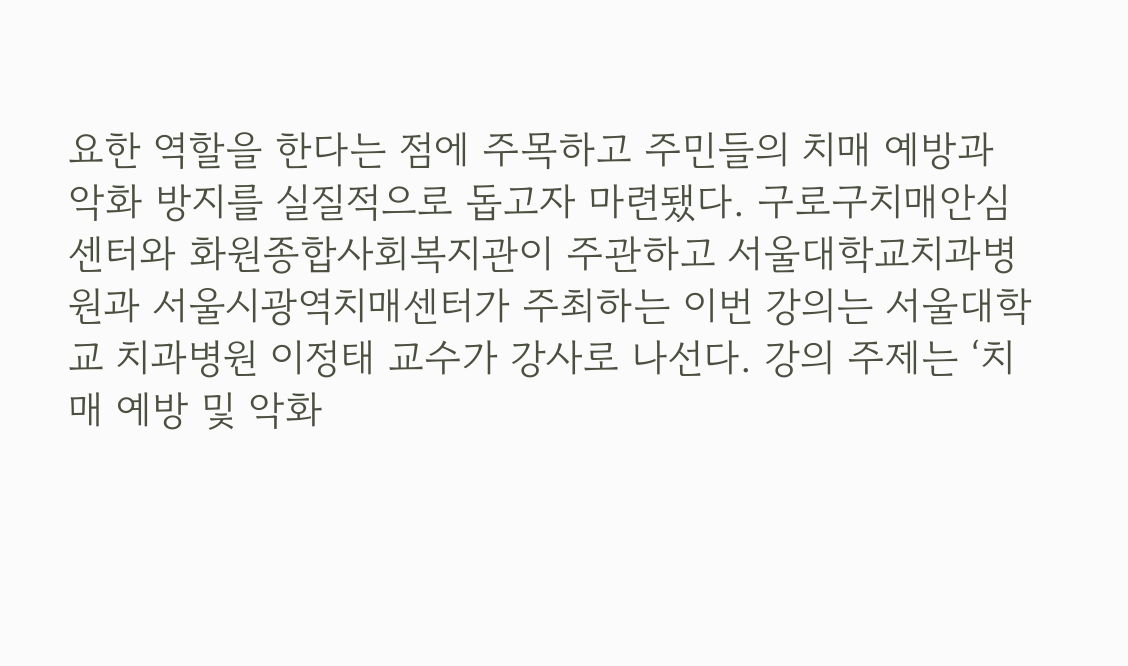요한 역할을 한다는 점에 주목하고 주민들의 치매 예방과 악화 방지를 실질적으로 돕고자 마련됐다. 구로구치매안심센터와 화원종합사회복지관이 주관하고 서울대학교치과병원과 서울시광역치매센터가 주최하는 이번 강의는 서울대학교 치과병원 이정태 교수가 강사로 나선다. 강의 주제는 ‘치매 예방 및 악화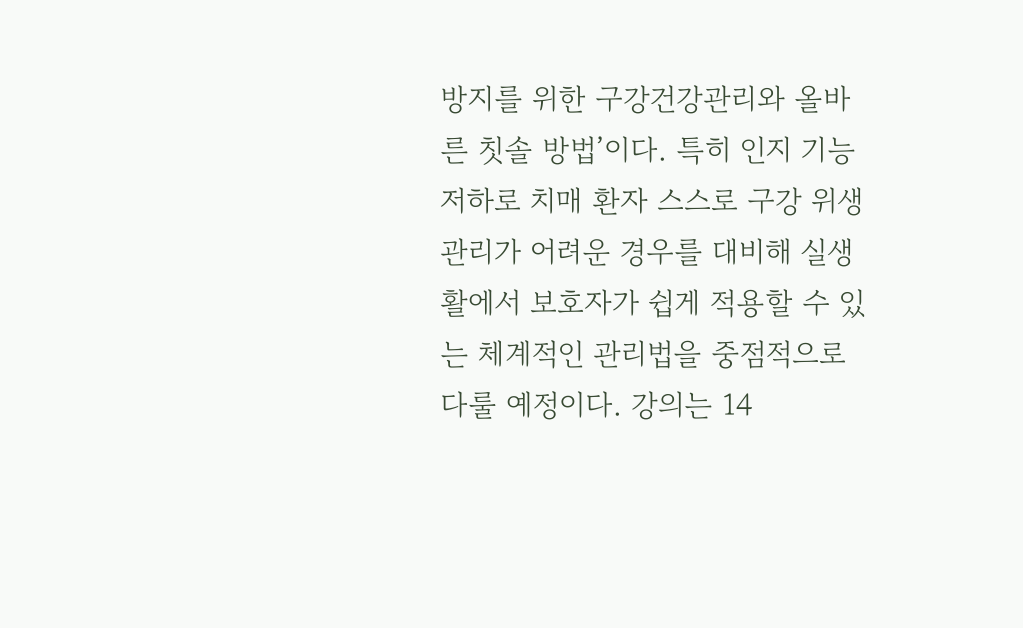방지를 위한 구강건강관리와 올바른 칫솔 방법’이다. 특히 인지 기능 저하로 치매 환자 스스로 구강 위생 관리가 어려운 경우를 대비해 실생활에서 보호자가 쉽게 적용할 수 있는 체계적인 관리법을 중점적으로 다룰 예정이다. 강의는 14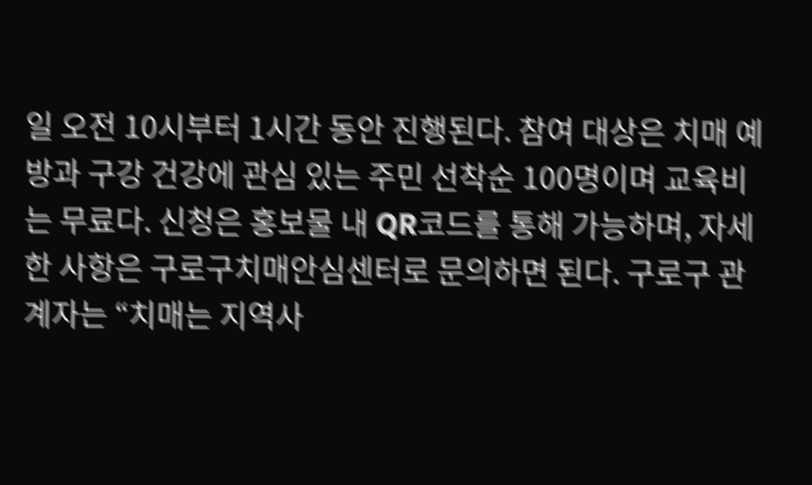일 오전 10시부터 1시간 동안 진행된다. 참여 대상은 치매 예방과 구강 건강에 관심 있는 주민 선착순 100명이며 교육비는 무료다. 신청은 홍보물 내 QR코드를 통해 가능하며, 자세한 사항은 구로구치매안심센터로 문의하면 된다. 구로구 관계자는 “치매는 지역사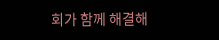회가 함께 해결해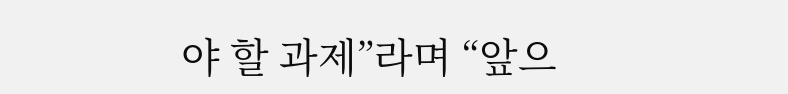야 할 과제”라며 “앞으